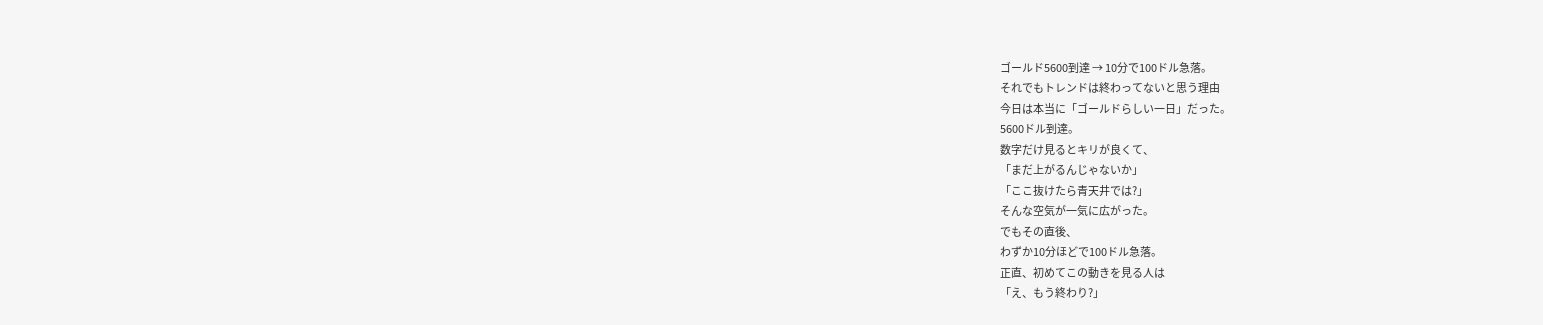ゴールド5600到達 → 10分で100ドル急落。
それでもトレンドは終わってないと思う理由
今日は本当に「ゴールドらしい一日」だった。
5600ドル到達。
数字だけ見るとキリが良くて、
「まだ上がるんじゃないか」
「ここ抜けたら青天井では?」
そんな空気が一気に広がった。
でもその直後、
わずか10分ほどで100ドル急落。
正直、初めてこの動きを見る人は
「え、もう終わり?」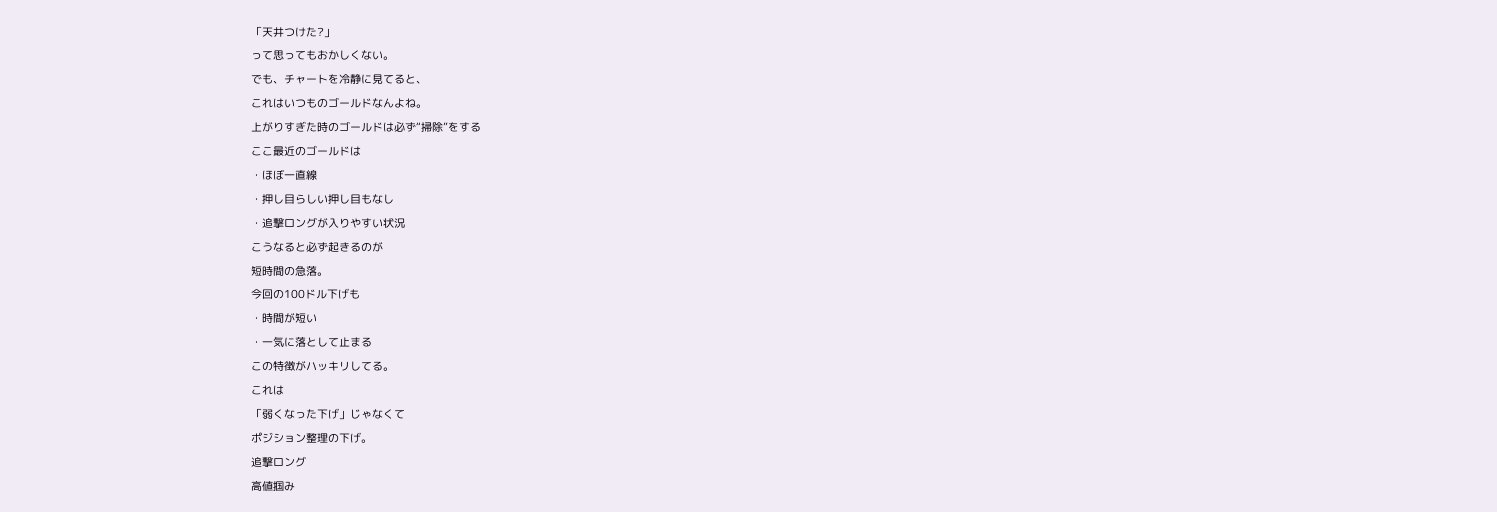「天井つけた?」
って思ってもおかしくない。
でも、チャートを冷静に見てると、
これはいつものゴールドなんよね。
上がりすぎた時のゴールドは必ず“掃除”をする
ここ最近のゴールドは
・ほぼ一直線
・押し目らしい押し目もなし
・追撃ロングが入りやすい状況
こうなると必ず起きるのが
短時間の急落。
今回の100ドル下げも
・時間が短い
・一気に落として止まる
この特徴がハッキリしてる。
これは
「弱くなった下げ」じゃなくて
ポジション整理の下げ。
追撃ロング
高値掴み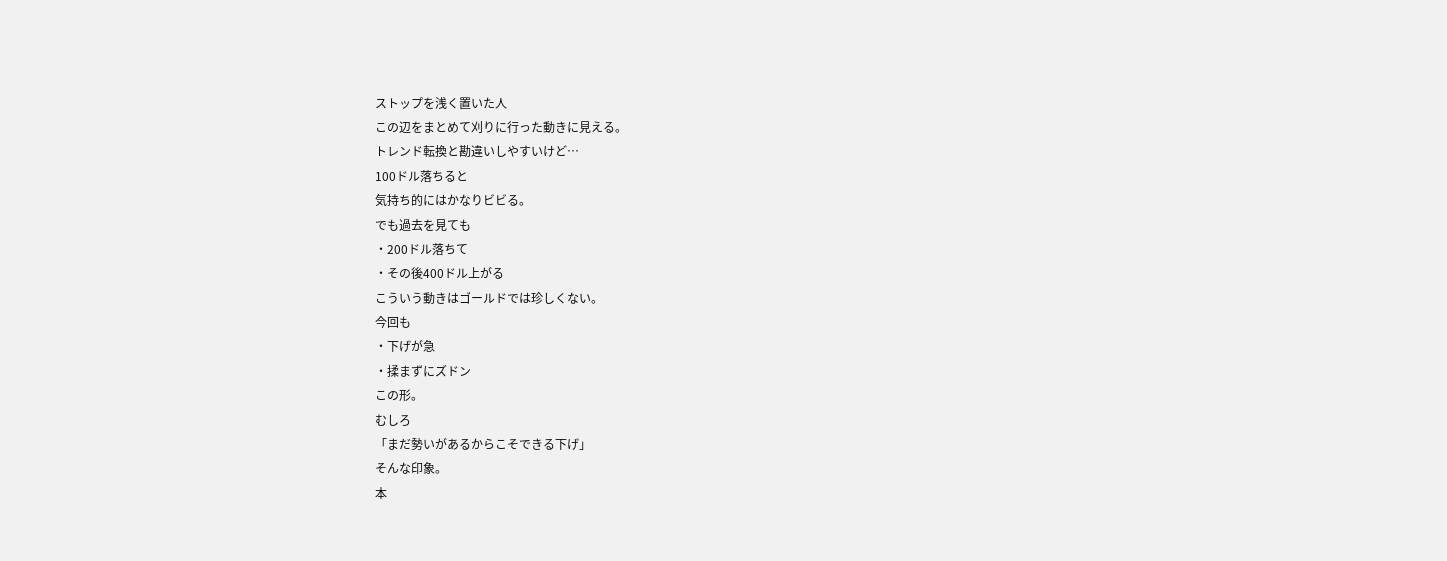ストップを浅く置いた人
この辺をまとめて刈りに行った動きに見える。
トレンド転換と勘違いしやすいけど…
100ドル落ちると
気持ち的にはかなりビビる。
でも過去を見ても
・200ドル落ちて
・その後400ドル上がる
こういう動きはゴールドでは珍しくない。
今回も
・下げが急
・揉まずにズドン
この形。
むしろ
「まだ勢いがあるからこそできる下げ」
そんな印象。
本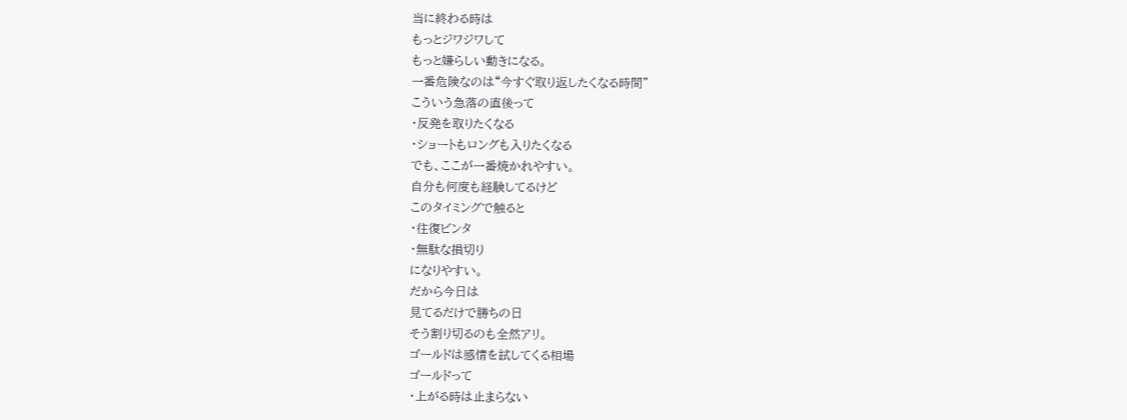当に終わる時は
もっとジワジワして
もっと嫌らしい動きになる。
一番危険なのは“今すぐ取り返したくなる時間”
こういう急落の直後って
・反発を取りたくなる
・ショートもロングも入りたくなる
でも、ここが一番焼かれやすい。
自分も何度も経験してるけど
このタイミングで触ると
・往復ビンタ
・無駄な損切り
になりやすい。
だから今日は
見てるだけで勝ちの日
そう割り切るのも全然アリ。
ゴールドは感情を試してくる相場
ゴールドって
・上がる時は止まらない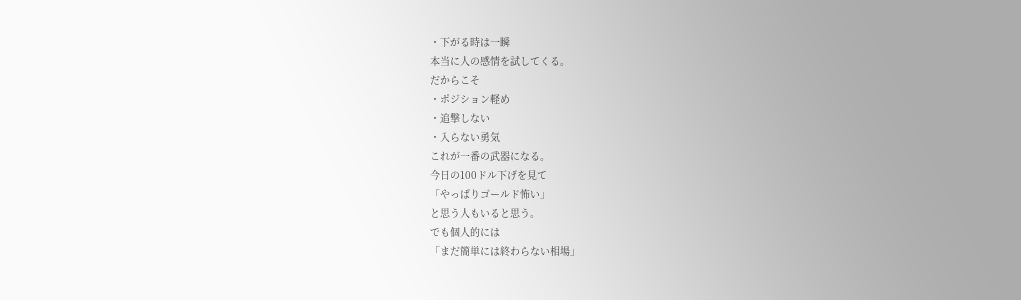・下がる時は一瞬
本当に人の感情を試してくる。
だからこそ
・ポジション軽め
・追撃しない
・入らない勇気
これが一番の武器になる。
今日の100ドル下げを見て
「やっぱりゴールド怖い」
と思う人もいると思う。
でも個人的には
「まだ簡単には終わらない相場」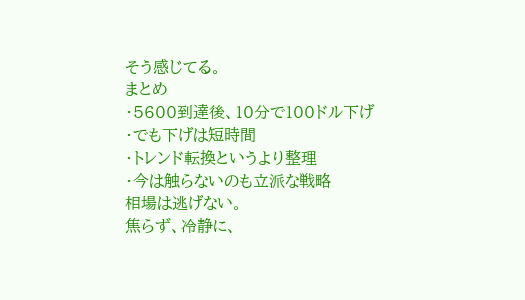そう感じてる。
まとめ
・5600到達後、10分で100ドル下げ
・でも下げは短時間
・トレンド転換というより整理
・今は触らないのも立派な戦略
相場は逃げない。
焦らず、冷静に、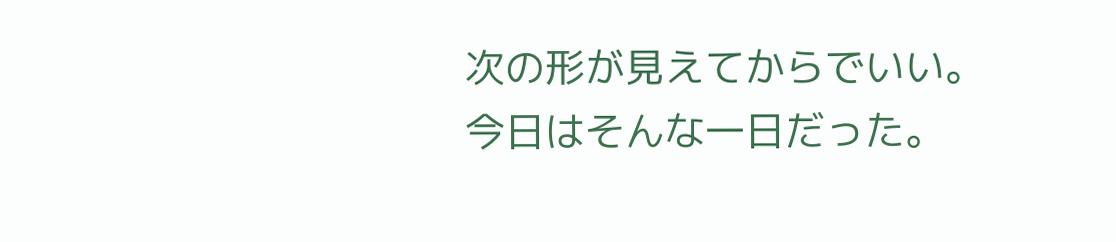次の形が見えてからでいい。
今日はそんな一日だった。